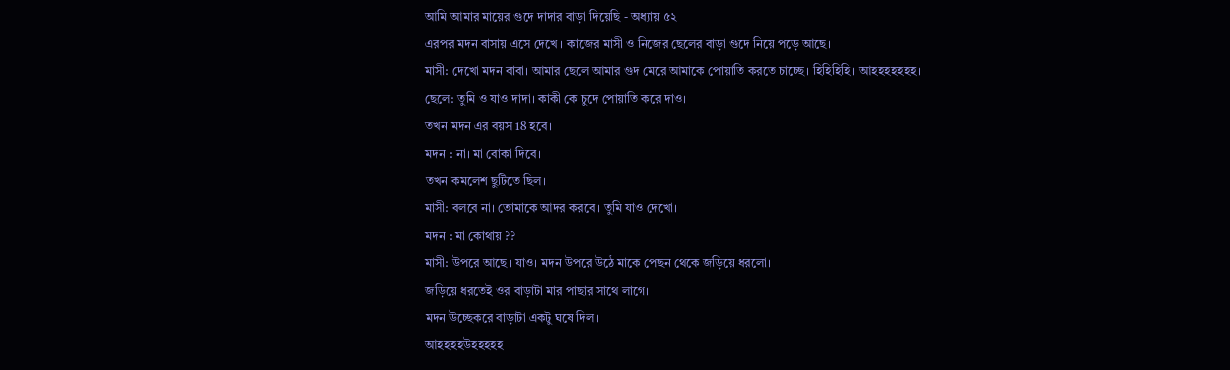আমি আমার মায়ের গুদে দাদার বাড়া দিয়েছি - অধ্যায় ৫২
এরপর মদন বাসায় এসে দেখে । কাজের মাসী ও নিজের ছেলের বাড়া গুদে নিয়ে পড়ে আছে।
মাসী: দেখো মদন বাবা। আমার ছেলে আমার গুদ মেরে আমাকে পোয়াতি করতে চাচ্ছে। হিহিহিহি। আহহহহহহহ।
ছেলে: তুমি ও যাও দাদা। কাকী কে চুদে পোয়াতি করে দাও।
তখন মদন এর বয়স 18 হবে।
মদন : না। মা বোকা দিবে।
তখন কমলেশ ছুটিতে ছিল।
মাসী: বলবে না। তোমাকে আদর করবে। তুমি যাও দেখো।
মদন : মা কোথায় ??
মাসী: উপরে আছে। যাও। মদন উপরে উঠে মাকে পেছন থেকে জড়িয়ে ধরলো।
জড়িয়ে ধরতেই ওর বাড়াটা মার পাছার সাথে লাগে।
মদন উচ্ছেকরে বাড়াটা একটু ঘষে দিল।
আহহহহউহহহহহ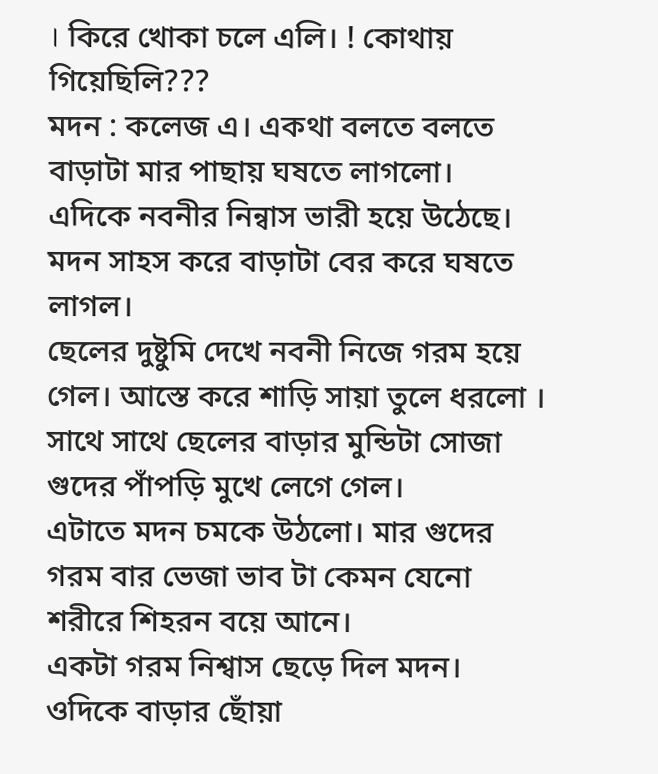। কিরে খোকা চলে এলি। ! কোথায় গিয়েছিলি???
মদন : কলেজ এ। একথা বলতে বলতে বাড়াটা মার পাছায় ঘষতে লাগলো।
এদিকে নবনীর নিন্বাস ভারী হয়ে উঠেছে। মদন সাহস করে বাড়াটা বের করে ঘষতে লাগল।
ছেলের দুষ্টুমি দেখে নবনী নিজে গরম হয়ে গেল। আস্তে করে শাড়ি সায়া তুলে ধরলো । সাথে সাথে ছেলের বাড়ার মুন্ডিটা সোজা গুদের পাঁপড়ি মুখে লেগে গেল।
এটাতে মদন চমকে উঠলো। মার গুদের গরম বার ভেজা ভাব টা কেমন যেনো শরীরে শিহরন বয়ে আনে।
একটা গরম নিশ্বাস ছেড়ে দিল মদন।
ওদিকে বাড়ার ছোঁয়া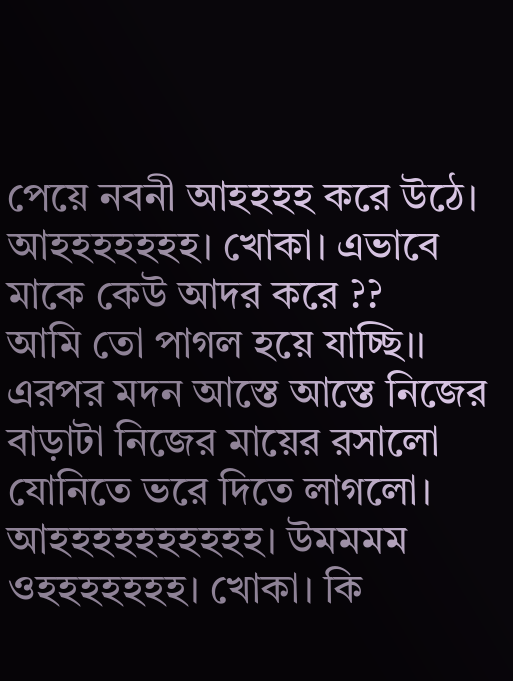পেয়ে নবনী আহহহহ করে উঠে।
আহহহহহহহ। খোকা। এভাবে মাকে কেউ আদর করে ??
আমি তো পাগল হয়ে যাচ্ছি।। এরপর মদন আস্তে আস্তে নিজের বাড়াটা নিজের মায়ের রসালো যোনিতে ভরে দিতে লাগলো।
আহহহহহহহহহহ। উমমমম ওহহহহহহহ। খোকা। কি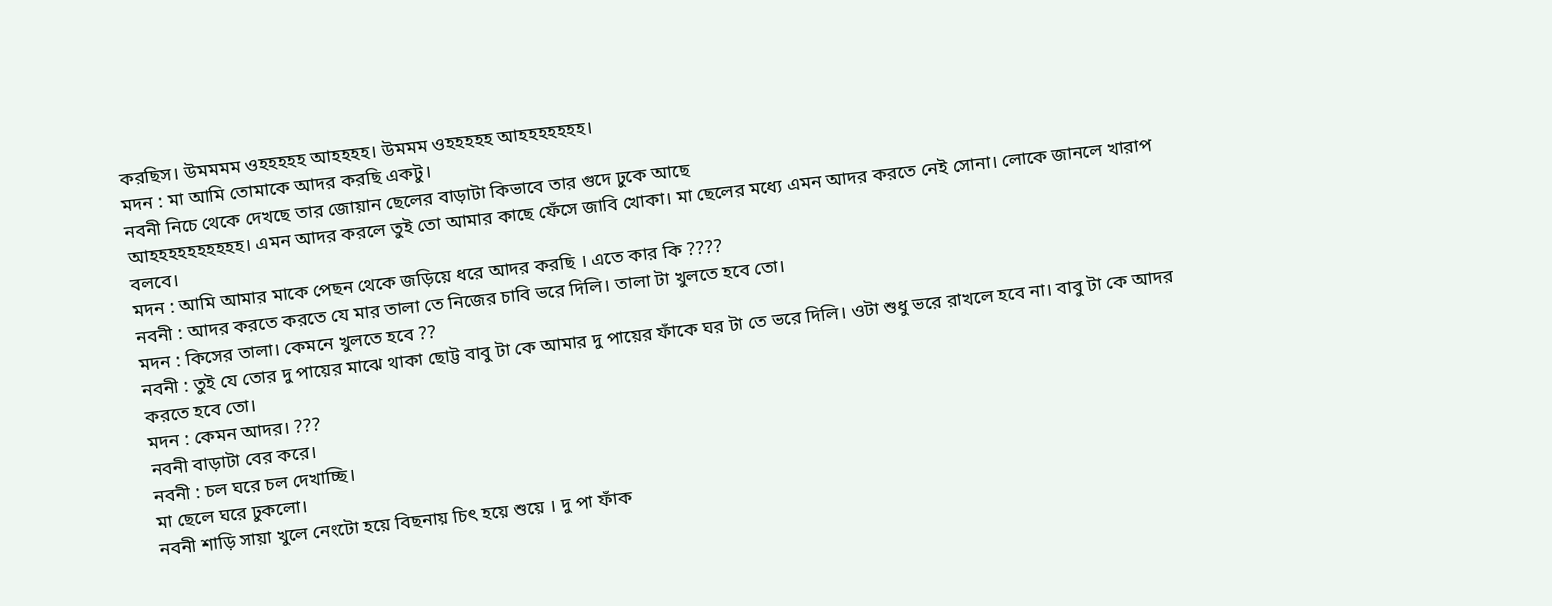করছিস। উমমমম ওহহহহহ আহহহহ। উমমম ওহহহহহ আহহহহহহহ।
মদন : মা আমি তোমাকে আদর করছি একটু।
নবনী নিচে থেকে দেখছে তার জোয়ান ছেলের বাড়াটা কিভাবে তার গুদে ঢুকে আছে
আহহহহহহহহহহ। এমন আদর করলে তুই তো আমার কাছে ফেঁসে জাবি খোকা। মা ছেলের মধ্যে এমন আদর করতে নেই সোনা। লোকে জানলে খারাপ বলবে।
মদন : আমি আমার মাকে পেছন থেকে জড়িয়ে ধরে আদর করছি । এতে কার কি ????
নবনী : আদর করতে করতে যে মার তালা তে নিজের চাবি ভরে দিলি। তালা টা খুলতে হবে তো।
মদন : কিসের তালা। কেমনে খুলতে হবে ??
নবনী : তুই যে তোর দু পায়ের মাঝে থাকা ছোট্ট বাবু টা কে আমার দু পায়ের ফাঁকে ঘর টা তে ভরে দিলি। ওটা শুধু ভরে রাখলে হবে না। বাবু টা কে আদর করতে হবে তো।
মদন : কেমন আদর। ???
নবনী বাড়াটা বের করে।
নবনী : চল ঘরে চল দেখাচ্ছি।
মা ছেলে ঘরে ঢুকলো।
নবনী শাড়ি সায়া খুলে নেংটো হয়ে বিছনায় চিৎ হয়ে শুয়ে । দু পা ফাঁক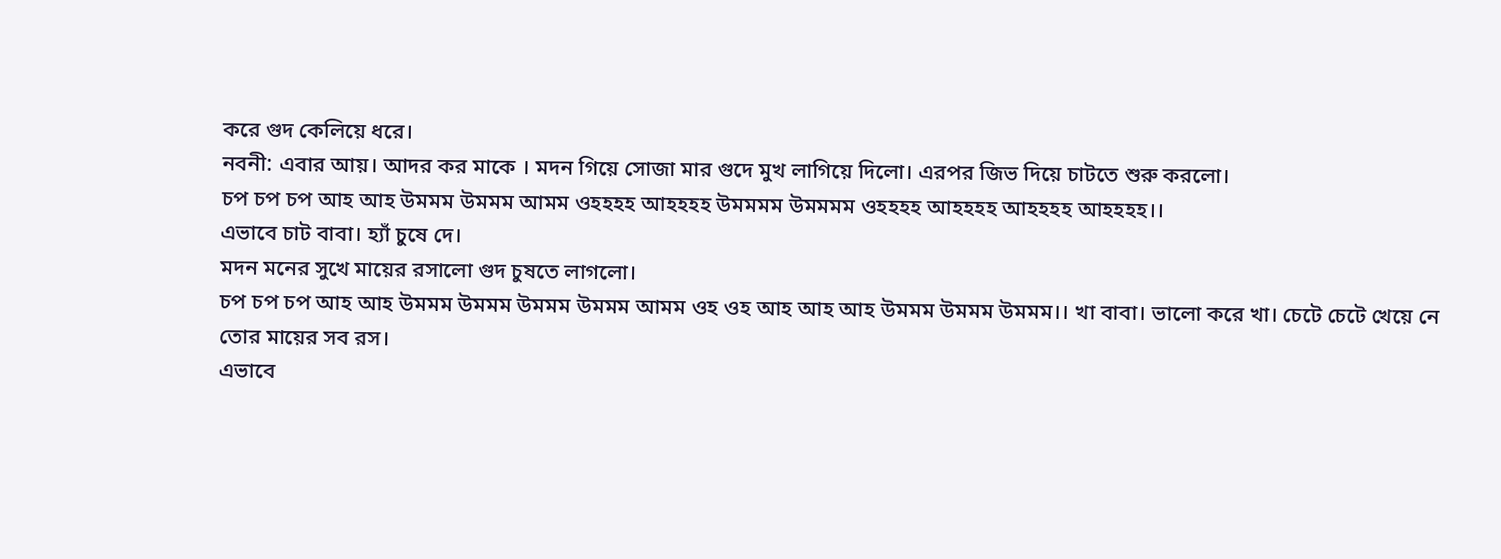করে গুদ কেলিয়ে ধরে।
নবনী: এবার আয়। আদর কর মাকে । মদন গিয়ে সোজা মার গুদে মুখ লাগিয়ে দিলো। এরপর জিভ দিয়ে চাটতে শুরু করলো।
চপ চপ চপ আহ আহ উমমম উমমম আমম ওহহহহ আহহহহ উমমমম উমমমম ওহহহহ আহহহহ আহহহহ আহহহহ।।
এভাবে চাট বাবা। হ্যাঁ চুষে দে।
মদন মনের সুখে মায়ের রসালো গুদ চুষতে লাগলো।
চপ চপ চপ আহ আহ উমমম উমমম উমমম উমমম আমম ওহ ওহ আহ আহ আহ উমমম উমমম উমমম।। খা বাবা। ভালো করে খা। চেটে চেটে খেয়ে নে তোর মায়ের সব রস।
এভাবে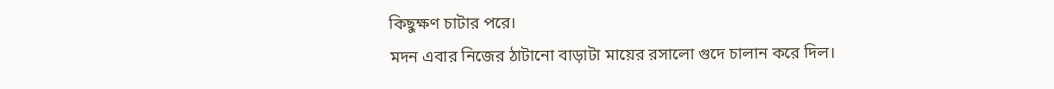কিছুক্ষণ চাটার পরে।
মদন এবার নিজের ঠাটানো বাড়াটা মায়ের রসালো গুদে চালান করে দিল।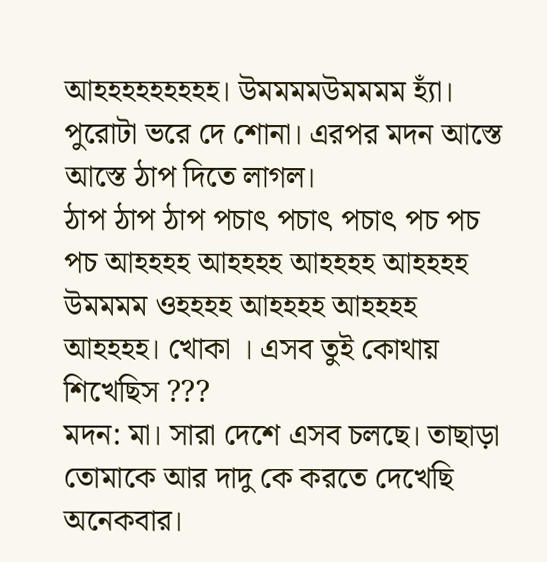আহহহহহহহহহ। উমমমমউমমমম হ্যাঁ। পুরোটা ভরে দে শোনা। এরপর মদন আস্তে আস্তে ঠাপ দিতে লাগল।
ঠাপ ঠাপ ঠাপ পচাৎ পচাৎ পচাৎ পচ পচ পচ আহহহহ আহহহহ আহহহহ আহহহহ উমমমম ওহহহহ আহহহহ আহহহহ আহহহহ। খোকা । এসব তুই কোথায় শিখেছিস ???
মদন: মা। সারা দেশে এসব চলছে। তাছাড়া তোমাকে আর দাদু কে করতে দেখেছি অনেকবার।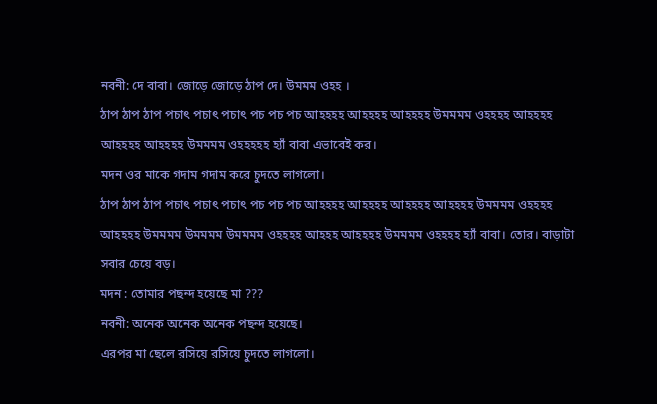নবনী: দে বাবা। জোড়ে জোড়ে ঠাপ দে। উমমম ওহহ ।
ঠাপ ঠাপ ঠাপ পচাৎ পচাৎ পচাৎ পচ পচ পচ আহহহহ আহহহহ আহহহহ উমমমম ওহহহহ আহহহহ আহহহহ আহহহহ উমমমম ওহহহহহ হ্যাঁ বাবা এভাবেই কর।
মদন ওর মাকে গদাম গদাম করে চুদতে লাগলো।
ঠাপ ঠাপ ঠাপ পচাৎ পচাৎ পচাৎ পচ পচ পচ আহহহহ আহহহহ আহহহহ আহহহহ উমমমম ওহহহহ আহহহহ উমমমম উমমমম উমমমম ওহহহহ আহহহ আহহহহ উমমমম ওহহহহ হ্যাঁ বাবা। তোর। বাড়াটা সবার চেয়ে বড়।
মদন : তোমার পছন্দ হয়েছে মা ???
নবনী: অনেক অনেক অনেক পছন্দ হয়েছে।
এরপর মা ছেলে রসিয়ে রসিয়ে চুদতে লাগলো।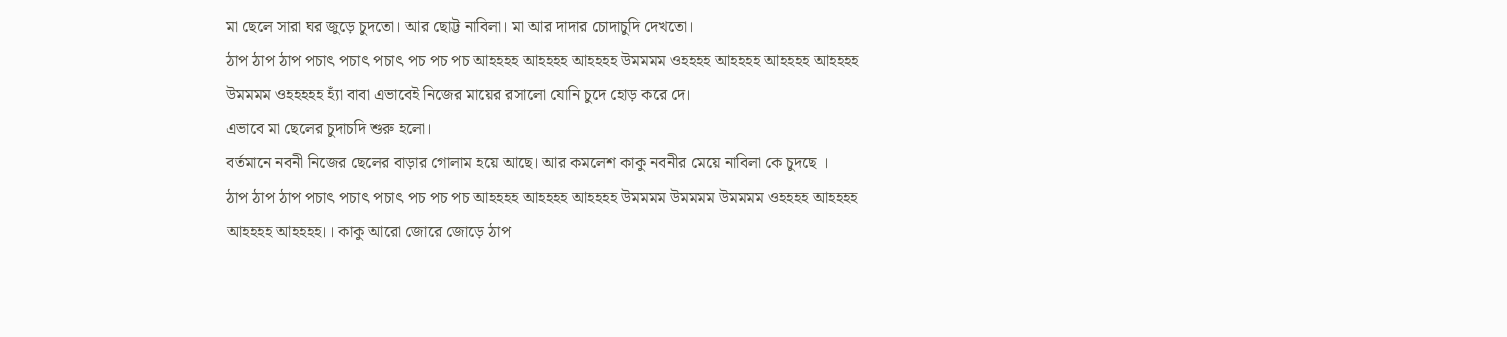মা ছেলে সারা ঘর জুড়ে চুদতো। আর ছোট্ট নাবিলা। মা আর দাদার চোদাচুদি দেখতো।
ঠাপ ঠাপ ঠাপ পচাৎ পচাৎ পচাৎ পচ পচ পচ আহহহহ আহহহহ আহহহহ উমমমম ওহহহহ আহহহহ আহহহহ আহহহহ উমমমম ওহহহহহ হ্যাঁ বাবা এভাবেই নিজের মায়ের রসালো যোনি চুদে হোড় করে দে।
এভাবে মা ছেলের চুদাচদি শুরু হলো।
বর্তমানে নবনী নিজের ছেলের বাড়ার গোলাম হয়ে আছে। আর কমলেশ কাকু নবনীর মেয়ে নাবিলা কে চুদছে ।
ঠাপ ঠাপ ঠাপ পচাৎ পচাৎ পচাৎ পচ পচ পচ আহহহহ আহহহহ আহহহহ উমমমম উমমমম উমমমম ওহহহহ আহহহহ আহহহহ আহহহহ।। কাকু আরো জোরে জোড়ে ঠাপ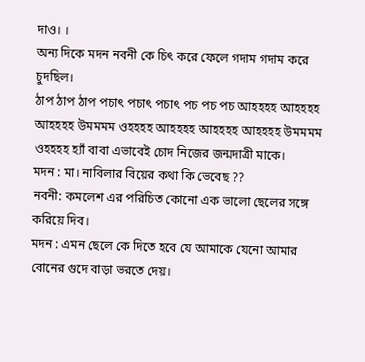দাও। ।
অন্য দিকে মদন নবনী কে চিৎ করে ফেলে গদাম গদাম করে চুদছিল।
ঠাপ ঠাপ ঠাপ পচাৎ পচাৎ পচাৎ পচ পচ পচ আহহহহ আহহহহ আহহহহ উমমমম ওহহহহ আহহহহ আহহহহ আহহহহ উমমমম ওহহহহ হ্যাঁ বাবা এভাবেই চোদ নিজের জন্মদাত্রী মাকে।
মদন : মা। নাবিলার বিয়ের কথা কি ভেবেছ ??
নবনী: কমলেশ এর পরিচিত কোনো এক ভালো ছেলের সঙ্গে করিয়ে দিব।
মদন : এমন ছেলে কে দিতে হবে যে আমাকে যেনো আমার বোনের গুদে বাড়া ভরতে দেয়।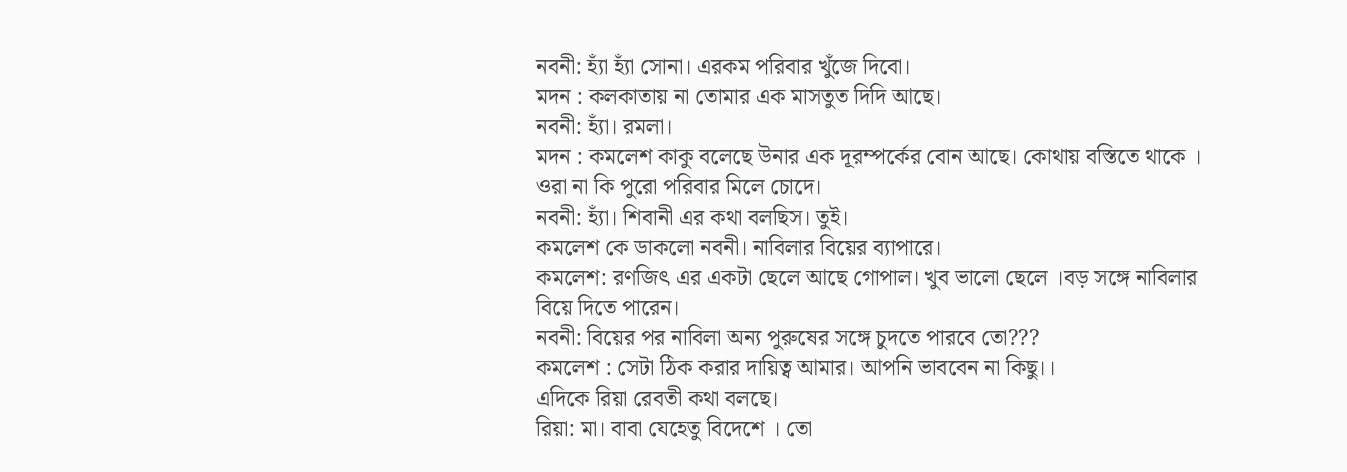নবনী: হ্যাঁ হ্যাঁ সোনা। এরকম পরিবার খুঁজে দিবো।
মদন : কলকাতায় না তোমার এক মাসতুত দিদি আছে।
নবনী: হ্যাঁ। রমলা।
মদন : কমলেশ কাকু বলেছে উনার এক দূরম্পর্কের বোন আছে। কোথায় বস্তিতে থাকে । ওরা না কি পুরো পরিবার মিলে চোদে।
নবনী: হ্যাঁ। শিবানী এর কথা বলছিস। তুই।
কমলেশ কে ডাকলো নবনী। নাবিলার বিয়ের ব্যাপারে।
কমলেশ: রণজিৎ এর একটা ছেলে আছে গোপাল। খুব ভালো ছেলে ।বড় সঙ্গে নাবিলার বিয়ে দিতে পারেন।
নবনী: বিয়ের পর নাবিলা অন্য পুরুষের সঙ্গে চুদতে পারবে তো???
কমলেশ : সেটা ঠিক করার দায়িত্ব আমার। আপনি ভাববেন না কিছু।।
এদিকে রিয়া রেবতী কথা বলছে।
রিয়া: মা। বাবা যেহেতু বিদেশে । তো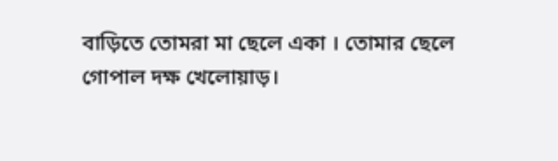বাড়িতে তোমরা মা ছেলে একা । তোমার ছেলে গোপাল দক্ষ খেলোয়াড়।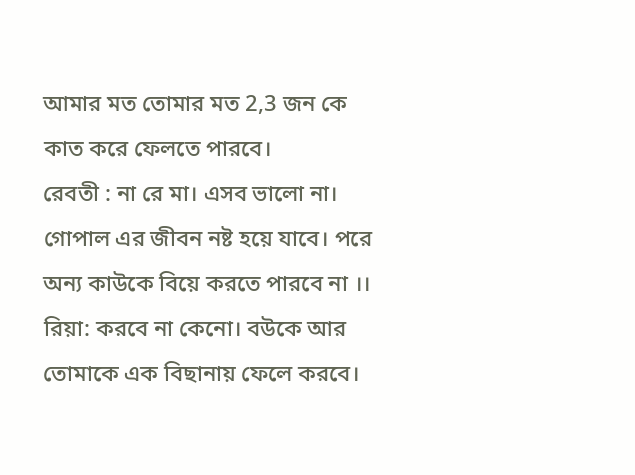আমার মত তোমার মত 2,3 জন কে কাত করে ফেলতে পারবে।
রেবতী : না রে মা। এসব ভালো না। গোপাল এর জীবন নষ্ট হয়ে যাবে। পরে অন্য কাউকে বিয়ে করতে পারবে না ।।
রিয়া: করবে না কেনো। বউকে আর তোমাকে এক বিছানায় ফেলে করবে।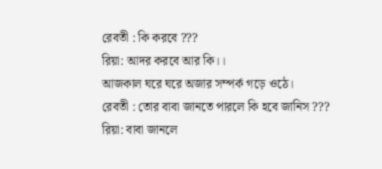রেবতী : কি করবে ???
রিয়া: আদর করবে আর কি।।
আজকাল ঘরে ঘরে অজার সম্পর্ক গড়ে ওঠে।
রেবতী : তোর বাবা জানতে পারলে কি হবে জানিস ???
রিয়া: বাবা জানলে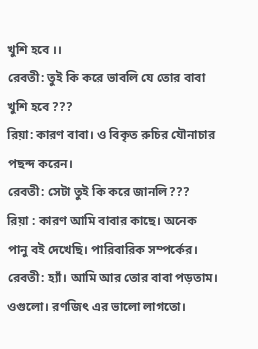খুশি হবে ।।
রেবতী: তুই কি করে ভাবলি যে তোর বাবা খুশি হবে ???
রিয়া: কারণ বাবা। ও বিকৃত রুচির যৌনাচার পছন্দ করেন।
রেবতী: সেটা তুই কি করে জানলি???
রিয়া : কারণ আমি বাবার কাছে। অনেক পানু বই দেখেছি। পারিবারিক সম্পর্কের।
রেবতী: হ্যাঁ। আমি আর তোর বাবা পড়তাম। ওগুলো। রণজিৎ এর ভালো লাগতো।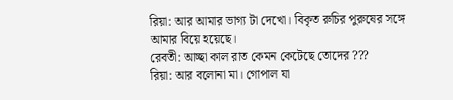রিয়া: আর আমার ভাগ্য টা দেখো। বিকৃত রুচির পুরুষের সঙ্গে আমার বিয়ে হয়েছে।
রেবতী: আচ্ছা কাল রাত কেমন কেটেছে তোদের ???
রিয়া: আর বলোনা মা। গোপাল যা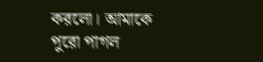করলো। আমাকে পুরো পাগল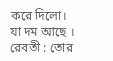করে দিলো। যা দম আছে ।
রেবতী : তোর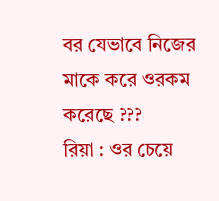বর যেভাবে নিজের মাকে করে ওরকম করেছে ???
রিয়া : ওর চেয়ে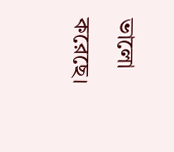ভালো করেছে।